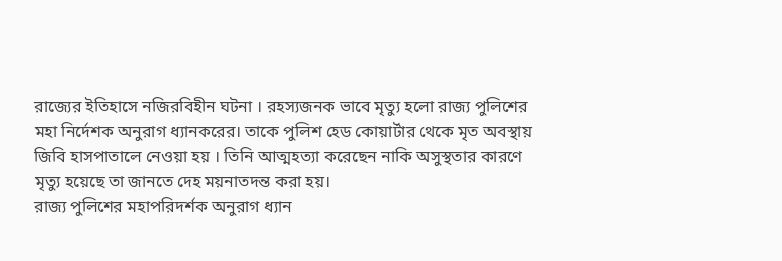রাজ্যের ইতিহাসে নজিরবিহীন ঘটনা । রহস্যজনক ভাবে মৃত্যু হলো রাজ্য পুলিশের মহা নির্দেশক অনুরাগ ধ্যানকরের। তাকে পুলিশ হেড কোয়ার্টার থেকে মৃত অবস্থায় জিবি হাসপাতালে নেওয়া হয় । তিনি আত্মহত্যা করেছেন নাকি অসুস্থতার কারণে মৃত্যু হয়েছে তা জানতে দেহ ময়নাতদন্ত করা হয়।
রাজ্য পুলিশের মহাপরিদর্শক অনুরাগ ধ্যান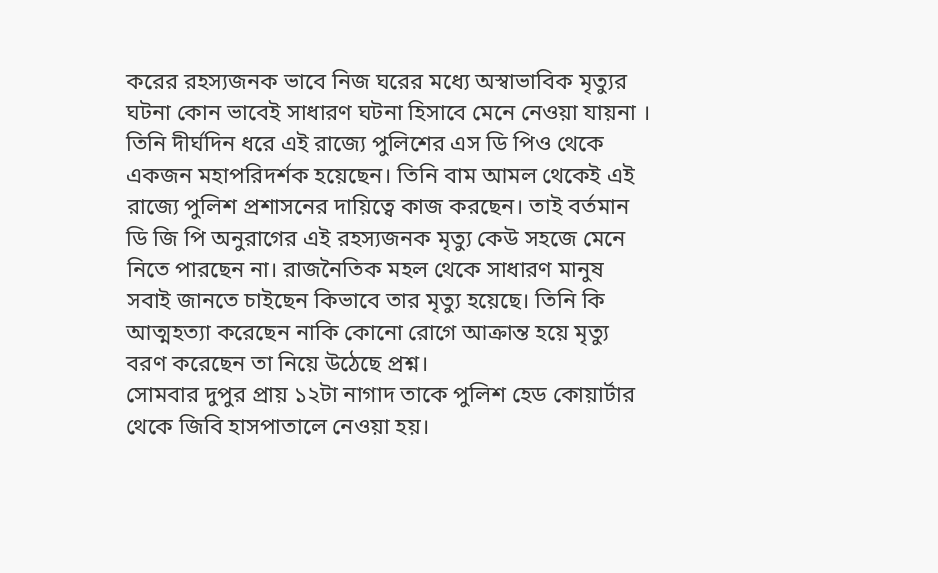করের রহস্যজনক ভাবে নিজ ঘরের মধ্যে অস্বাভাবিক মৃত্যুর ঘটনা কোন ভাবেই সাধারণ ঘটনা হিসাবে মেনে নেওয়া যায়না । তিনি দীর্ঘদিন ধরে এই রাজ্যে পুলিশের এস ডি পিও থেকে একজন মহাপরিদর্শক হয়েছেন। তিনি বাম আমল থেকেই এই রাজ্যে পুলিশ প্রশাসনের দায়িত্বে কাজ করছেন। তাই বর্তমান ডি জি পি অনুরাগের এই রহস্যজনক মৃত্যু কেউ সহজে মেনে নিতে পারছেন না। রাজনৈতিক মহল থেকে সাধারণ মানুষ সবাই জানতে চাইছেন কিভাবে তার মৃত্যু হয়েছে। তিনি কি আত্মহত্যা করেছেন নাকি কোনো রোগে আক্রান্ত হয়ে মৃত্যু বরণ করেছেন তা নিয়ে উঠেছে প্রশ্ন।
সোমবার দুপুর প্রায় ১২টা নাগাদ তাকে পুলিশ হেড কোয়ার্টার থেকে জিবি হাসপাতালে নেওয়া হয়।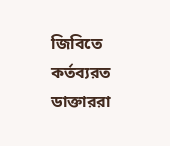জিবিতে কর্তব্যরত ডাক্তাররা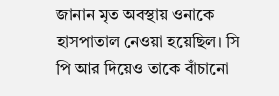জানান মৃত অবস্থায় ওনাকে হাসপাতাল নেওয়া হয়েছিল। সি পি আর দিয়েও তাকে বাঁচানো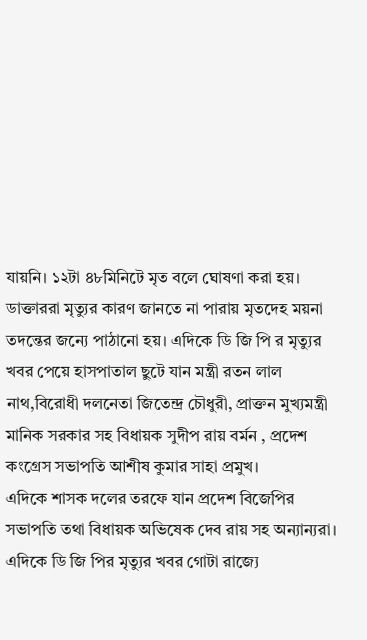যায়নি। ১২টা ৪৮মিনিটে মৃত বলে ঘোষণা করা হয়। ডাক্তাররা মৃত্যুর কারণ জানতে না পারায় মৃতদেহ ময়না তদন্তের জন্যে পাঠানো হয়। এদিকে ডি জি পি র মৃত্যুর খবর পেয়ে হাসপাতাল ছুটে যান মন্ত্রী রতন লাল নাথ,বিরোধী দলনেতা জিতেন্দ্র চৌধুরী, প্রাক্তন মুখ্যমন্ত্রী মানিক সরকার সহ বিধায়ক সুদীপ রায় বর্মন , প্রদেশ কংগ্রেস সভাপতি আশীষ কুমার সাহা প্রমুখ।
এদিকে শাসক দলের তরফে যান প্রদেশ বিজেপির সভাপতি তথা বিধায়ক অভিষেক দেব রায় সহ অন্যান্যরা। এদিকে ডি জি পির মৃত্যুর খবর গোটা রাজ্যে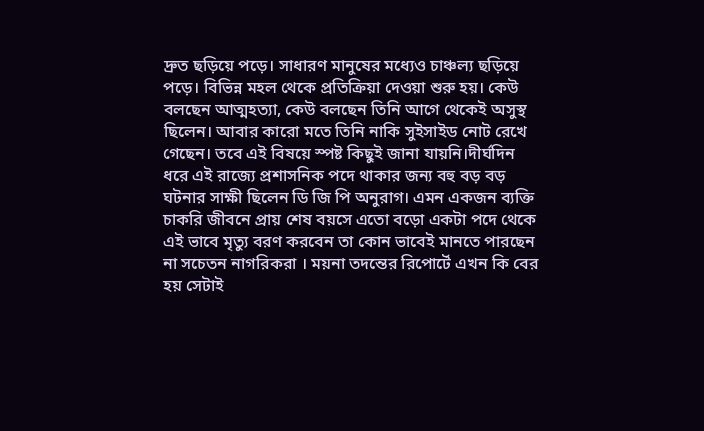দ্রুত ছড়িয়ে পড়ে। সাধারণ মানুষের মধ্যেও চাঞ্চল্য ছড়িয়ে পড়ে। বিভিন্ন মহল থেকে প্রতিক্রিয়া দেওয়া শুরু হয়। কেউ বলছেন আত্মহত্যা, কেউ বলছেন তিনি আগে থেকেই অসুস্থ ছিলেন। আবার কারো মতে তিনি নাকি সুইসাইড নোট রেখে গেছেন। তবে এই বিষয়ে স্পষ্ট কিছুই জানা যায়নি।দীর্ঘদিন ধরে এই রাজ্যে প্রশাসনিক পদে থাকার জন্য বহু বড় বড় ঘটনার সাক্ষী ছিলেন ডি জি পি অনুরাগ। এমন একজন ব্যক্তি চাকরি জীবনে প্রায় শেষ বয়সে এতো বড়ো একটা পদে থেকে এই ভাবে মৃত্যু বরণ করবেন তা কোন ভাবেই মানতে পারছেন না সচেতন নাগরিকরা । ময়না তদন্তের রিপোর্টে এখন কি বের হয় সেটাই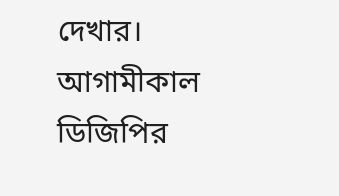দেখার। আগামীকাল ডিজিপির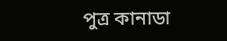পুত্র কানাডা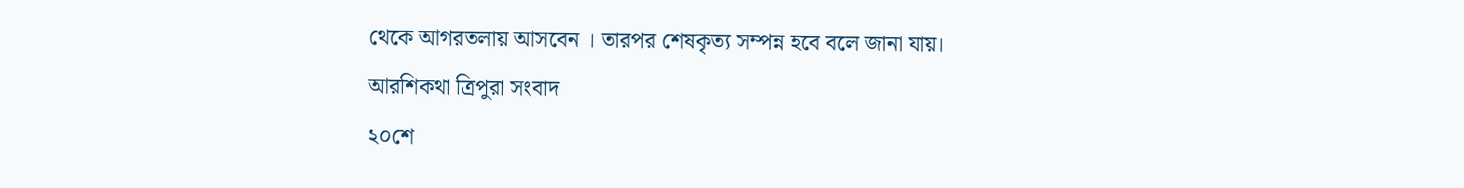থেকে আগরতলায় আসবেন । তারপর শেষকৃত্য সম্পন্ন হবে বলে জানা যায়।
আরশিকথা ত্রিপুরা সংবাদ
২০শে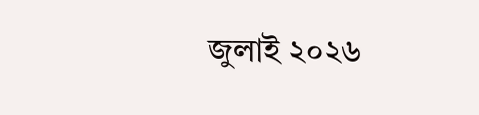জুলাই ২০২৬